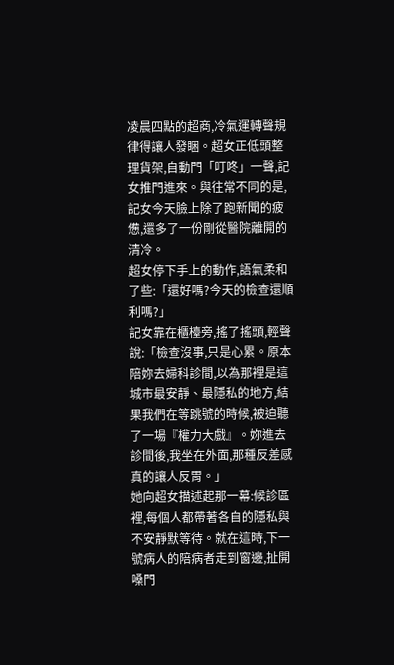凌晨四點的超商,冷氣運轉聲規律得讓人發睏。超女正低頭整理貨架,自動門「叮咚」一聲,記女推門進來。與往常不同的是,記女今天臉上除了跑新聞的疲憊,還多了一份剛從醫院離開的清冷。
超女停下手上的動作,語氣柔和了些:「還好嗎?今天的檢查還順利嗎?」
記女靠在櫃檯旁,搖了搖頭,輕聲說:「檢查沒事,只是心累。原本陪妳去婦科診間,以為那裡是這城市最安靜、最隱私的地方,結果我們在等跳號的時候,被迫聽了一場『權力大戲』。妳進去診間後,我坐在外面,那種反差感真的讓人反胃。」
她向超女描述起那一幕:候診區裡,每個人都帶著各自的隱私與不安靜默等待。就在這時,下一號病人的陪病者走到窗邊,扯開嗓門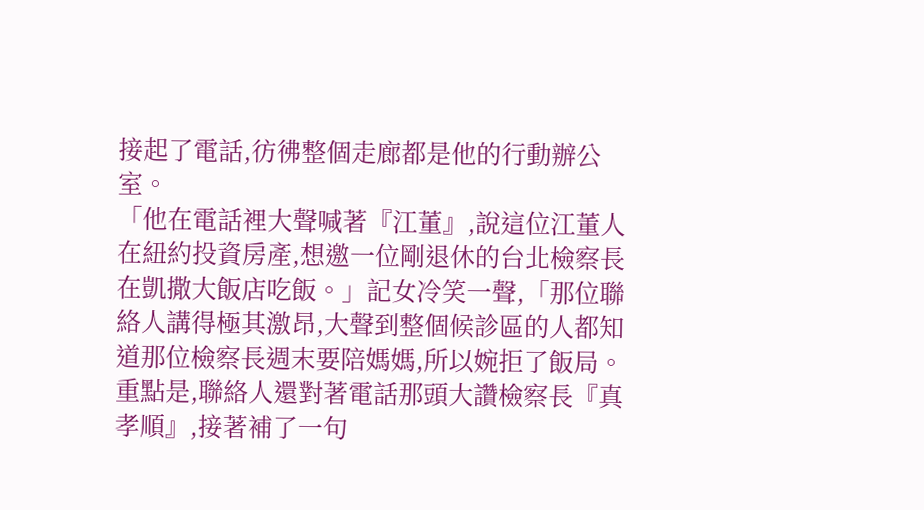接起了電話,彷彿整個走廊都是他的行動辦公室。
「他在電話裡大聲喊著『江董』,說這位江董人在紐約投資房產,想邀一位剛退休的台北檢察長在凱撒大飯店吃飯。」記女冷笑一聲,「那位聯絡人講得極其激昂,大聲到整個候診區的人都知道那位檢察長週末要陪媽媽,所以婉拒了飯局。重點是,聯絡人還對著電話那頭大讚檢察長『真孝順』,接著補了一句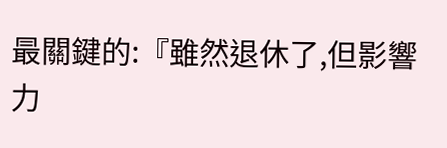最關鍵的:『雖然退休了,但影響力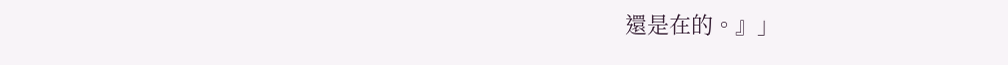還是在的。』」